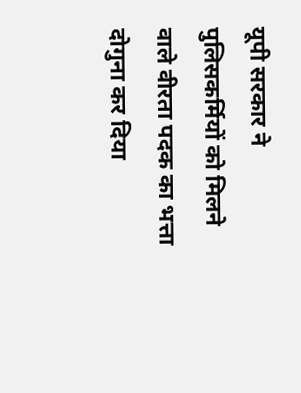यूपी सरकार ने पुलिसकर्मियों को मिलने वाले वीरता पदक का भत्ता दोगुना कर दिया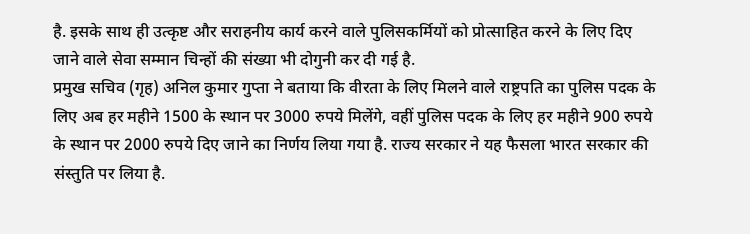है. इसके साथ ही उत्कृष्ट और सराहनीय कार्य करने वाले पुलिसकर्मियों को प्रोत्साहित करने के लिए दिए जाने वाले सेवा सम्मान चिन्हों की संख्या भी दोगुनी कर दी गई है.
प्रमुख सचिव (गृह) अनिल कुमार गुप्ता ने बताया कि वीरता के लिए मिलने वाले राष्ट्रपति का पुलिस पदक के लिए अब हर महीने 1500 के स्थान पर 3000 रुपये मिलेंगे, वहीं पुलिस पदक के लिए हर महीने 900 रुपये के स्थान पर 2000 रुपये दिए जाने का निर्णय लिया गया है. राज्य सरकार ने यह फैसला भारत सरकार की संस्तुति पर लिया है.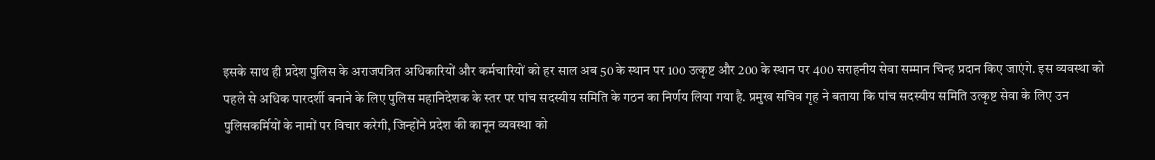इसके साथ ही प्रदेश पुलिस के अराजपत्रित अधिकारियों और कर्मचारियों को हर साल अब 50 के स्थान पर 100 उत्कृष्ट और 200 के स्थान पर 400 सराहनीय सेवा सम्मान चिन्ह प्रदान किए जाएंगे. इस व्यवस्था को पहले से अधिक पारदर्शी बनाने के लिए पुलिस महानिदेशक के स्तर पर पांच सदस्यीय समिति के गठन का निर्णय लिया गया है. प्रमुख सचिव गृह ने बताया कि पांच सदस्यीय समिति उत्कृष्ट सेवा के लिए उन पुलिसकर्मियों के नामों पर विचार करेगी, जिन्होंने प्रदेश की कानून व्यवस्था को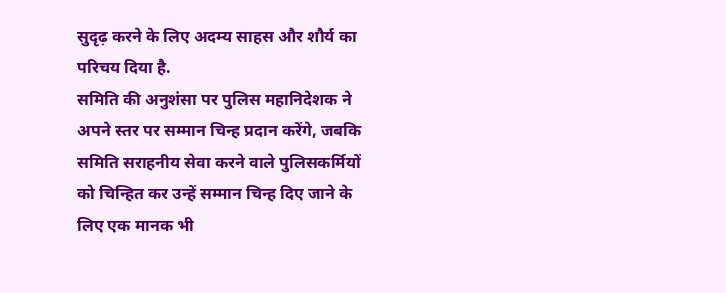सुदृढ़ करने के लिए अदम्य साहस और शौर्य का परिचय दिया है.
समिति की अनुशंसा पर पुलिस महानिदेशक ने अपने स्तर पर सम्मान चिन्ह प्रदान करेंगे, जबकि समिति सराहनीय सेवा करने वाले पुलिसकर्मियों को चिन्हित कर उन्हें सम्मान चिन्ह दिए जाने के लिए एक मानक भी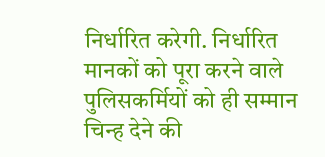निर्धारित करेगी. निर्धारित मानकों को पूरा करने वाले पुलिसकर्मियों को ही सम्मान चिन्ह देने की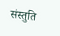संस्तुति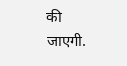की जाएगी.